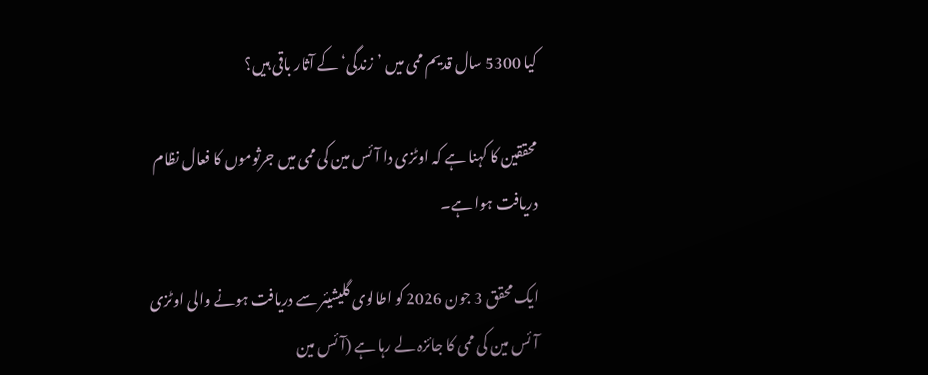کیا 5300 سال قدیم ممی میں ’زندگی‘ کے آثار باقی ہیں؟

محققین کا کہنا ہے کہ اوٹزی دا آئس مین کی ممی میں جرثوموں کا فعال نظام دریافت ہوا ہے۔

ایک محقق 3 جون 2026 کو اطالوی گلیشیئر سے دریافت ہونے والی اوٹزی آئس مین کی ممی کا جائزہ لے رہا ہے (آئس مین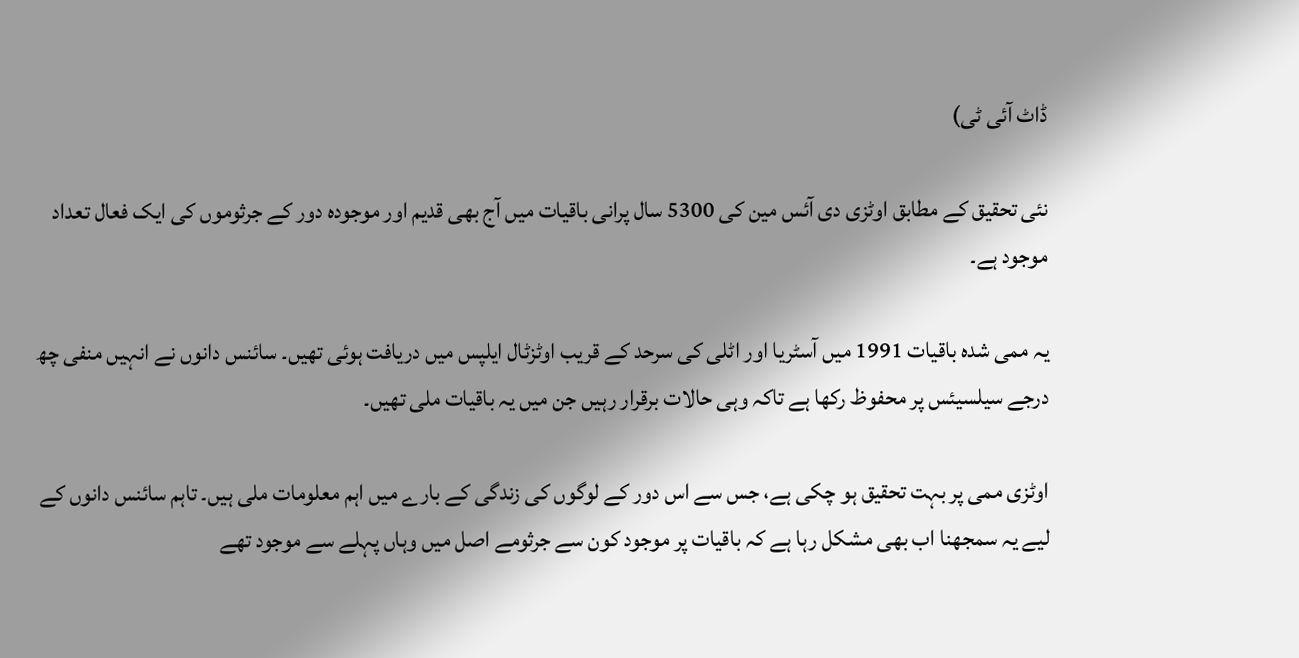ڈاٹ آئی ٹی)

نئی تحقیق کے مطابق اوٹزی دی آئس مین کی 5300 سال پرانی باقیات میں آج بھی قدیم اور موجودہ دور کے جرثوموں کی ایک فعال تعداد موجود ہے۔

یہ ممی شدہ باقیات 1991 میں آسٹریا اور اٹلی کی سرحد کے قریب اوٹزٹال ایلپس میں دریافت ہوئی تھیں۔ سائنس دانوں نے انہیں منفی چھ درجے سیلسیئس پر محفوظ رکھا ہے تاکہ وہی حالات برقرار رہیں جن میں یہ باقیات ملی تھیں۔

اوٹزی ممی پر بہت تحقیق ہو چکی ہے، جس سے اس دور کے لوگوں کی زندگی کے بارے میں اہم معلومات ملی ہیں۔ تاہم سائنس دانوں کے لیے یہ سمجھنا اب بھی مشکل رہا ہے کہ باقیات پر موجود کون سے جرثومے اصل میں وہاں پہلے سے موجود تھے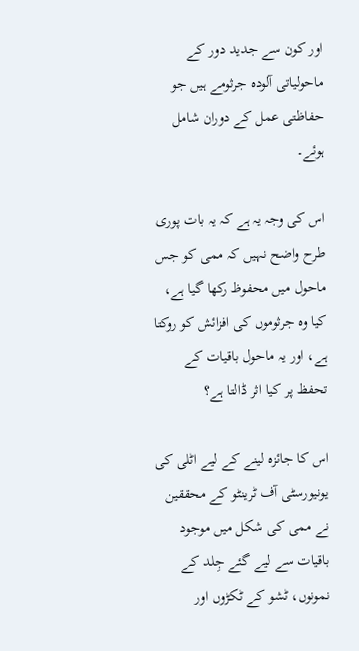اور کون سے جدید دور کے ماحولیاتی آلودہ جرثومے ہیں جو حفاظتی عمل کے دوران شامل ہوئے۔

اس کی وجہ یہ ہے کہ یہ بات پوری طرح واضح نہیں کہ ممی کو جس ماحول میں محفوظ رکھا گیا ہے، کیا وہ جرثوموں کی افزائش کو روکتا ہے، اور یہ ماحول باقیات کے تحفظ پر کیا اثر ڈالتا ہے؟

اس کا جائزہ لینے کے لیے اٹلی کی یونیورسٹی آف ٹرینٹو کے محققین نے ممی کی شکل میں موجود باقیات سے لیے گئے جِلد کے نمونوں، ٹشو کے ٹکڑوں اور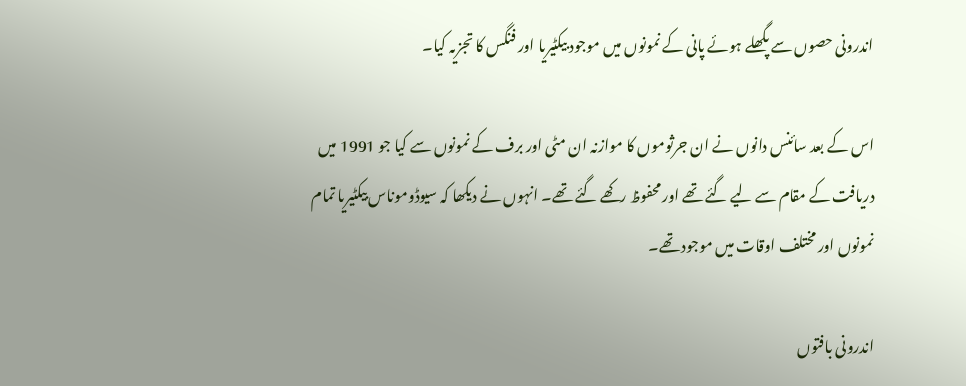اندرونی حصوں سے پگھلے ہوئے پانی کے نمونوں میں موجود بیکٹیریا اور فنگس کا تجزیہ کیا۔

اس کے بعد سائنس دانوں نے ان جرثوموں کا موازنہ ان مٹی اور برف کے نمونوں سے کیا جو 1991 میں دریافت کے مقام سے لیے گئے تھے اور محفوظ رکھے گئے تھے۔ انہوں نے دیکھا کہ سیوڈوموناس بیکٹیریا تمام نمونوں اور مختلف اوقات میں موجود تھے۔

اندرونی بافتوں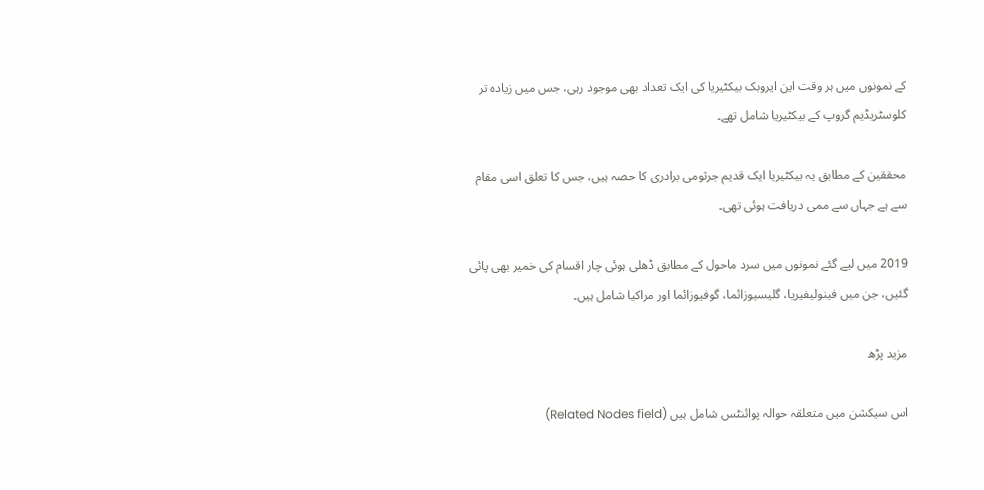کے نمونوں میں ہر وقت این ایروبک بیکٹیریا کی ایک تعداد بھی موجود رہی، جس میں زیادہ تر کلوسٹریڈیم گروپ کے بیکٹیریا شامل تھے۔

محققین کے مطابق یہ بیکٹیریا ایک قدیم جرثومی برادری کا حصہ ہیں، جس کا تعلق اسی مقام سے ہے جہاں سے ممی دریافت ہوئی تھی۔

2019 میں لیے گئے نمونوں میں سرد ماحول کے مطابق ڈھلی ہوئی چار اقسام کی خمیر بھی پائی گئیں، جن میں فینولیفیریا، گلیسیوزائما، گوفیوزائما اور مراکیا شامل ہیں۔

مزید پڑھ

اس سیکشن میں متعلقہ حوالہ پوائنٹس شامل ہیں (Related Nodes field)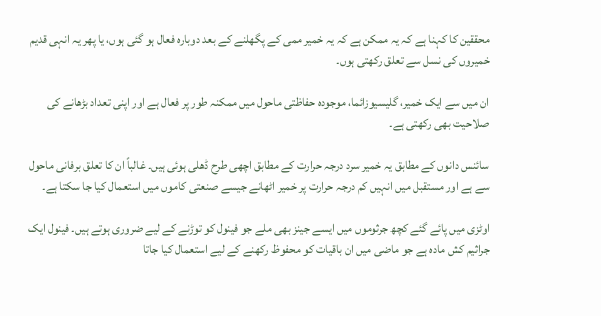محققین کا کہنا ہے کہ یہ ممکن ہے کہ یہ خمیر ممی کے پگھلنے کے بعد دوبارہ فعال ہو گئی ہوں، یا پھر یہ انہی قدیم خمیروں کی نسل سے تعلق رکھتی ہوں۔

ان میں سے ایک خمیر، گلیسیوزائما، موجودہ حفاظتی ماحول میں ممکنہ طور پر فعال ہے اور اپنی تعداد بڑھانے کی صلاحیت بھی رکھتی ہے۔

سائنس دانوں کے مطابق یہ خمیر سرد درجہ حرارت کے مطابق اچھی طرح ڈھلی ہوئی ہیں۔ غالباً ان کا تعلق برفانی ماحول سے ہے اور مستقبل میں انہیں کم درجہ حرارت پر خمیر اٹھانے جیسے صنعتی کاموں میں استعمال کیا جا سکتا ہے۔

اوٹزی میں پائے گئے کچھ جرثوموں میں ایسے جینز بھی ملے جو فینول کو توڑنے کے لیے ضروری ہوتے ہیں۔ فینول ایک جراثیم کش مادہ ہے جو ماضی میں ان باقیات کو محفوظ رکھنے کے لیے استعمال کیا جاتا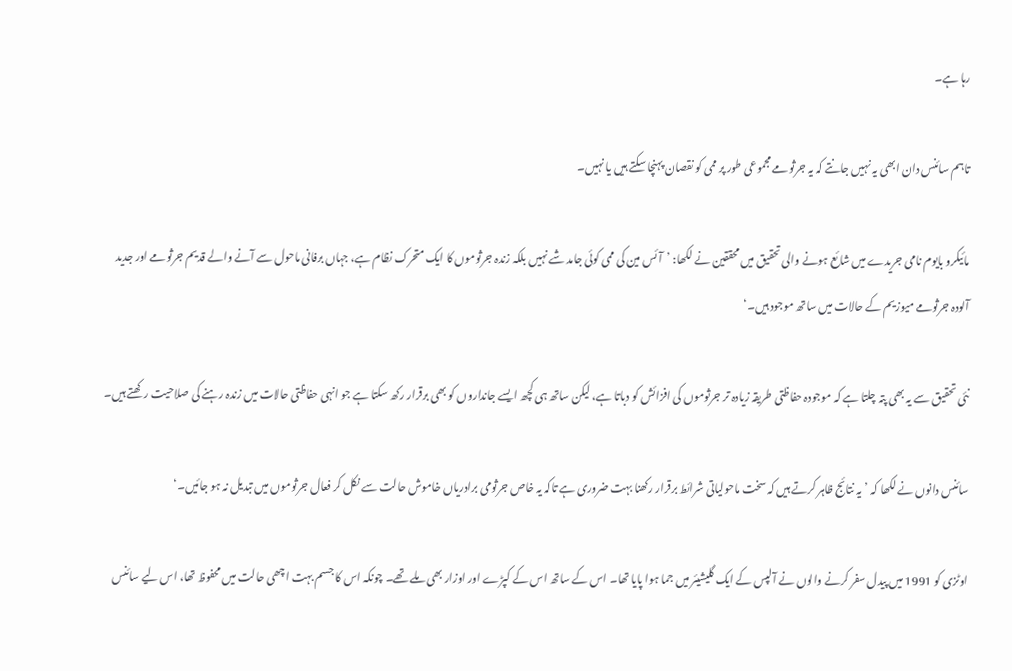رہا ہے۔

تاہم سائنس دان ابھی یہ نہیں جانتے کہ یہ جرثومے مجموعی طور پر ممی کو نقصان پہنچا سکتے ہیں یا نہیں۔

مائیکرو بایوم نامی جریدے میں شائع ہونے والی تحقیق میں محققین نے لکھا: ’آئس مین کی ممی کوئی جامد شے نہیں بلکہ زندہ جرثوموں کا ایک متحرک نظام ہے، جہاں برفانی ماحول سے آنے والے قدیم جرثومے اور جدید آلودہ جرثومے میوزیم کے حالات میں ساتھ موجود ہیں۔‘

نئی تحقیق سے یہ بھی پتہ چلتا ہے کہ موجودہ حفاظتی طریقہ زیادہ تر جرثوموں کی افزائش کو دباتا ہے، لیکن ساتھ ہی کچھ ایسے جانداروں کو بھی برقرار رکھ سکتا ہے جو انہی حفاظتی حالات میں زندہ رہنے کی صلاحیت رکھتے ہیں۔

سائنس دانوں نے لکھا کہ ’یہ نتائج ظاہر کرتے ہیں کہ سخت ماحولیاتی شرائط برقرار رکھنا بہت ضروری ہے تاکہ یہ خاص جرثومی برادریاں خاموش حالت سے نکل کر فعال جرثوموں میں تبدیل نہ ہو جائیں۔‘

اوٹزی کو 1991 میں پیدل سفر کرنے والوں نے آلپس کے ایک گلیشیئر میں جما ہوا پایا تھا۔ اس کے ساتھ اس کے کپڑے اور اوزار بھی ملے تھے۔ چونکہ اس کا جسم بہت اچھی حالت میں محفوظ تھا، اس لیے سائنس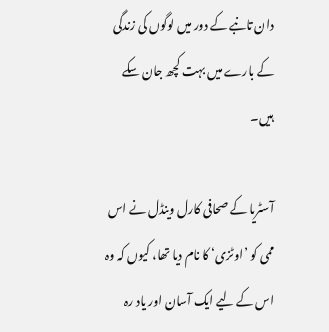دان تانبے کے دور میں لوگوں کی زندگی کے بارے میں بہت کچھ جان سکے ہیں۔

آسٹریا کے صحافی کارل وینڈل نے اس ممی کو ’اوٹزی‘ کا نام دیا تھا، کیوں کہ وہ اس کے لیے ایک آسان اور یاد رہ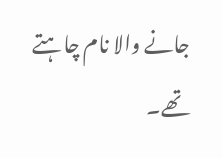جانے والا نام چاہتے تھے۔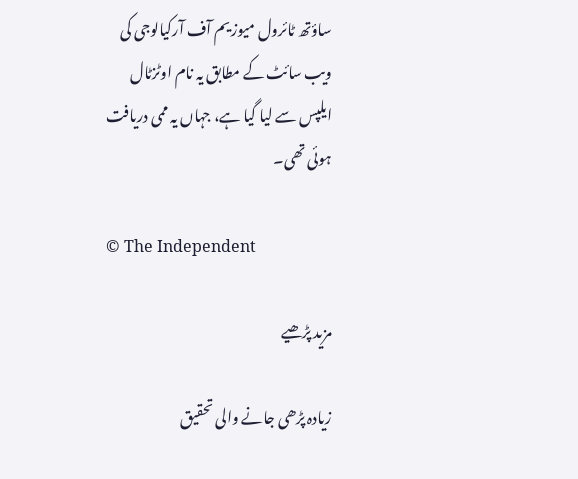ساؤتھ ٹائرول میوزیم آف آرکیالوجی کی ویب سائٹ کے مطابق یہ نام اوٹزٹال ایلپس سے لیا گیا ہے، جہاں یہ ممی دریافت ہوئی تھی۔

© The Independent

مزید پڑھیے

زیادہ پڑھی جانے والی تحقیق